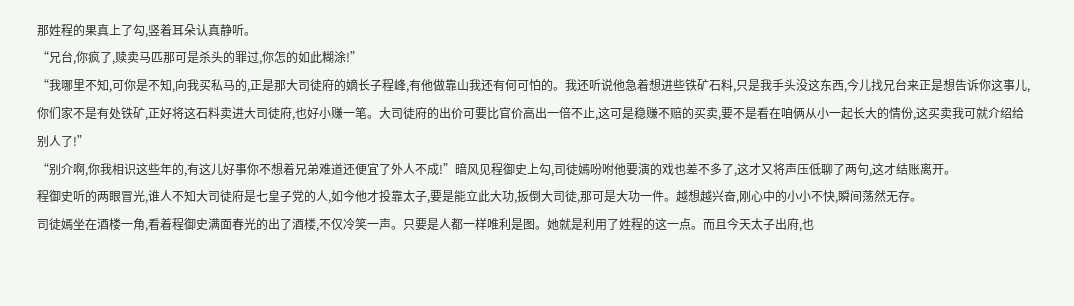那姓程的果真上了勾,竖着耳朵认真静听。
“兄台,你疯了,赎卖马匹那可是杀头的罪过,你怎的如此糊涂!”
“我哪里不知,可你是不知,向我买私马的,正是那大司徒府的嫡长子程峰,有他做靠山我还有何可怕的。我还听说他急着想进些铁矿石料,只是我手头没这东西,今儿找兄台来正是想告诉你这事儿,你们家不是有处铁矿,正好将这石料卖进大司徒府,也好小赚一笔。大司徒府的出价可要比官价高出一倍不止,这可是稳赚不赔的买卖,要不是看在咱俩从小一起长大的情份,这买卖我可就介绍给别人了!”
“别介啊,你我相识这些年的,有这儿好事你不想着兄弟难道还便宜了外人不成!”暗风见程御史上勾,司徒嫣吩咐他要演的戏也差不多了,这才又将声压低聊了两句,这才结账离开。
程御史听的两眼冒光,谁人不知大司徒府是七皇子党的人,如今他才投靠太子,要是能立此大功,扳倒大司徒,那可是大功一件。越想越兴奋,刚心中的小小不快,瞬间荡然无存。
司徒嫣坐在酒楼一角,看着程御史满面春光的出了酒楼,不仅冷笑一声。只要是人都一样唯利是图。她就是利用了姓程的这一点。而且今天太子出府,也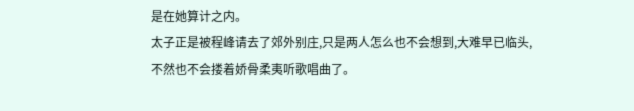是在她算计之内。
太子正是被程峰请去了郊外别庄,只是两人怎么也不会想到,大难早已临头,不然也不会搂着娇骨柔夷听歌唱曲了。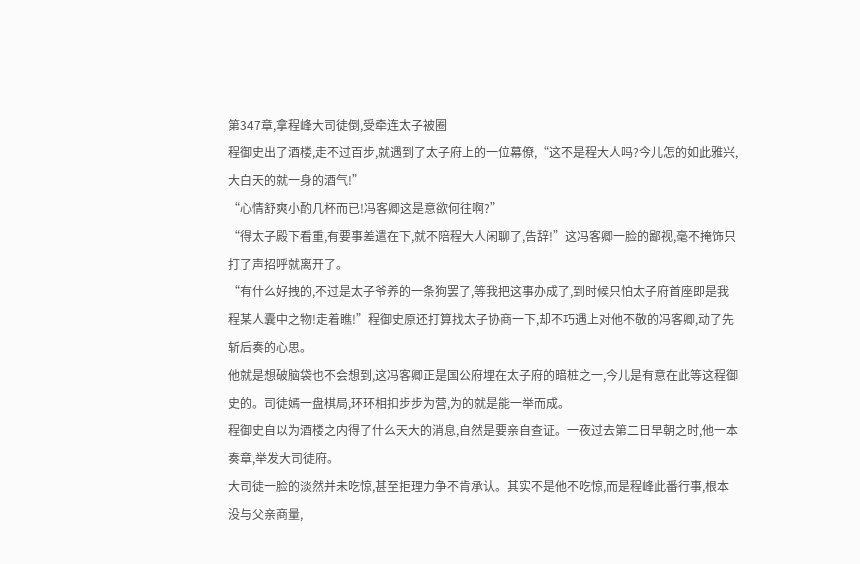第347章,拿程峰大司徒倒,受牵连太子被圈
程御史出了酒楼,走不过百步,就遇到了太子府上的一位幕僚,“这不是程大人吗?今儿怎的如此雅兴,大白天的就一身的酒气!”
“心情舒爽小酌几杯而已!冯客卿这是意欲何往啊?”
“得太子殿下看重,有要事差遣在下,就不陪程大人闲聊了,告辞!”这冯客卿一脸的鄙视,毫不掩饰只打了声招呼就离开了。
“有什么好拽的,不过是太子爷养的一条狗罢了,等我把这事办成了,到时候只怕太子府首座即是我程某人囊中之物!走着瞧!”程御史原还打算找太子协商一下,却不巧遇上对他不敬的冯客卿,动了先斩后奏的心思。
他就是想破脑袋也不会想到,这冯客卿正是国公府埋在太子府的暗桩之一,今儿是有意在此等这程御史的。司徒嫣一盘棋局,环环相扣步步为营,为的就是能一举而成。
程御史自以为酒楼之内得了什么天大的消息,自然是要亲自查证。一夜过去第二日早朝之时,他一本奏章,举发大司徒府。
大司徒一脸的淡然并未吃惊,甚至拒理力争不肯承认。其实不是他不吃惊,而是程峰此番行事,根本没与父亲商量,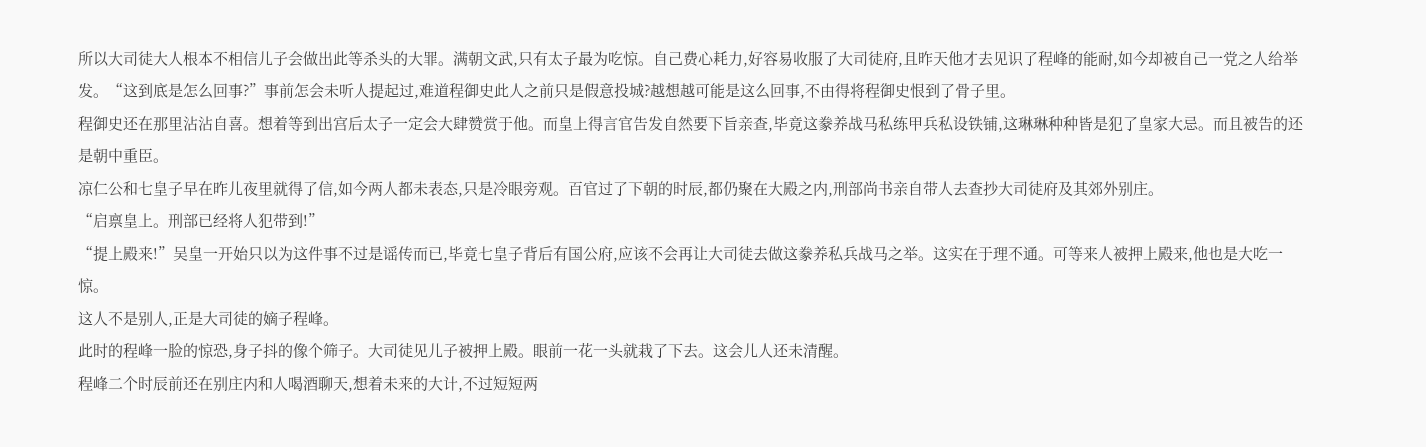所以大司徒大人根本不相信儿子会做出此等杀头的大罪。满朝文武,只有太子最为吃惊。自己费心耗力,好容易收服了大司徒府,且昨天他才去见识了程峰的能耐,如今却被自己一党之人给举发。“这到底是怎么回事?”事前怎会未听人提起过,难道程御史此人之前只是假意投城?越想越可能是这么回事,不由得将程御史恨到了骨子里。
程御史还在那里沾沾自喜。想着等到出宫后太子一定会大肆赞赏于他。而皇上得言官告发自然要下旨亲查,毕竟这豢养战马私练甲兵私设铁铺,这琳琳种种皆是犯了皇家大忌。而且被告的还是朝中重臣。
凉仁公和七皇子早在昨儿夜里就得了信,如今两人都未表态,只是冷眼旁观。百官过了下朝的时辰,都仍聚在大殿之内,刑部尚书亲自带人去查抄大司徒府及其郊外别庄。
“启禀皇上。刑部已经将人犯带到!”
“提上殿来!”吴皇一开始只以为这件事不过是谣传而已,毕竟七皇子背后有国公府,应该不会再让大司徒去做这豢养私兵战马之举。这实在于理不通。可等来人被押上殿来,他也是大吃一惊。
这人不是别人,正是大司徒的嫡子程峰。
此时的程峰一脸的惊恐,身子抖的像个筛子。大司徒见儿子被押上殿。眼前一花一头就栽了下去。这会儿人还未清醒。
程峰二个时辰前还在别庄内和人喝酒聊天,想着未来的大计,不过短短两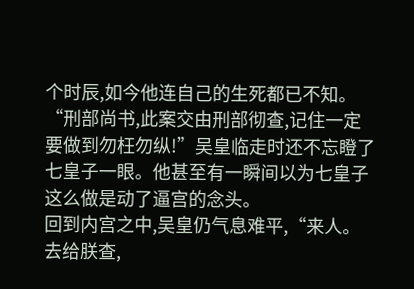个时辰,如今他连自己的生死都已不知。
“刑部尚书,此案交由刑部彻查,记住一定要做到勿枉勿纵!”吴皇临走时还不忘瞪了七皇子一眼。他甚至有一瞬间以为七皇子这么做是动了逼宫的念头。
回到内宫之中,吴皇仍气息难平,“来人。去给朕查,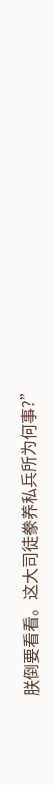朕倒要看看。这大司徒豢养私兵所为何事?”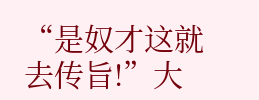“是奴才这就去传旨!”大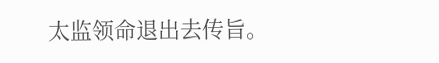太监领命退出去传旨。